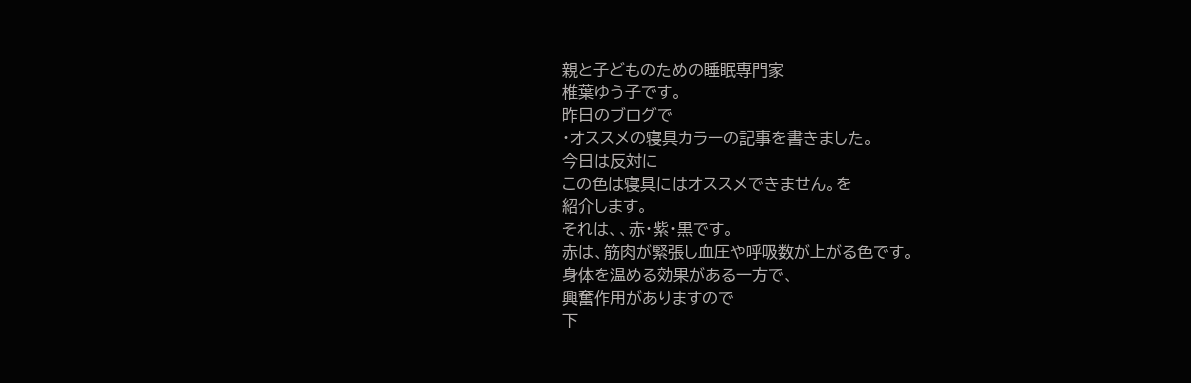親と子どものための睡眠専門家
椎葉ゆう子です。
昨日のブログで
・オススメの寝具カラーの記事を書きました。
今日は反対に
この色は寝具にはオススメできません。を
紹介します。
それは、、赤・紫・黒です。
赤は、筋肉が緊張し血圧や呼吸数が上がる色です。
身体を温める効果がある一方で、
興奮作用がありますので
下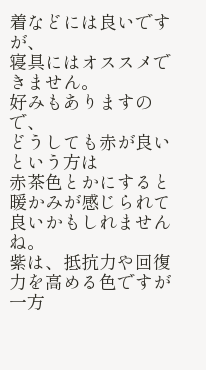着などには良いですが、
寝具にはオススメできません。
好みもありますので、
どうしても赤が良いという方は
赤茶色とかにすると暖かみが感じられて良いかもしれませんね。
紫は、抵抗力や回復力を高める色ですが
一方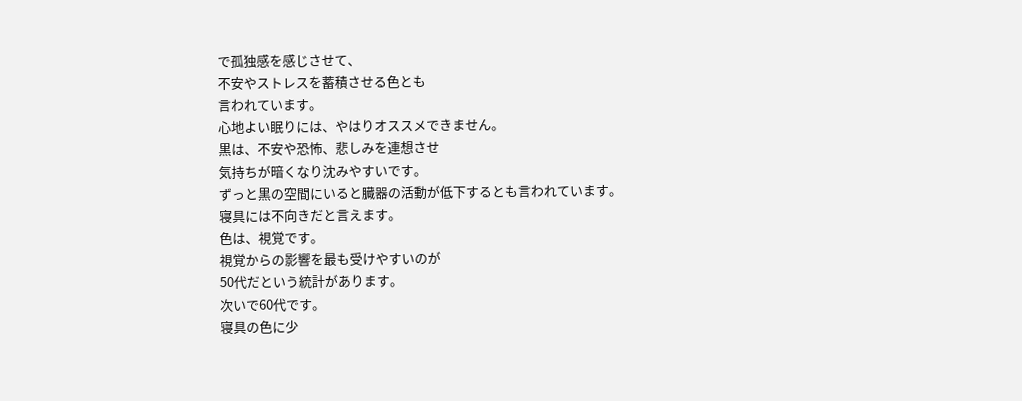で孤独感を感じさせて、
不安やストレスを蓄積させる色とも
言われています。
心地よい眠りには、やはりオススメできません。
黒は、不安や恐怖、悲しみを連想させ
気持ちが暗くなり沈みやすいです。
ずっと黒の空間にいると臓器の活動が低下するとも言われています。
寝具には不向きだと言えます。
色は、視覚です。
視覚からの影響を最も受けやすいのが
50代だという統計があります。
次いで60代です。
寝具の色に少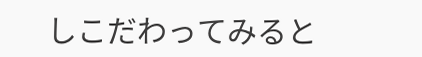しこだわってみると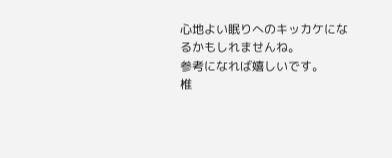心地よい眠りへのキッカケになるかもしれませんね。
参考になれば嬉しいです。
椎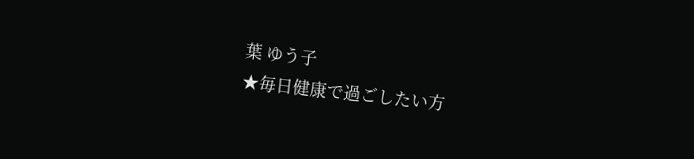葉 ゆう子
★毎日健康で過ごしたい方